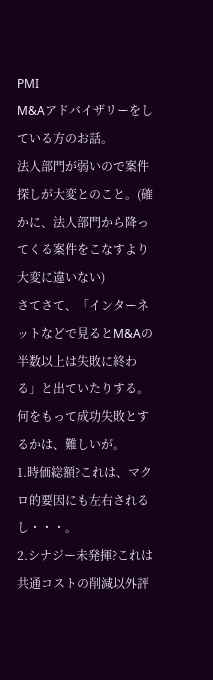PMI
M&Aアドバイザリーをしている方のお話。
法人部門が弱いので案件探しが大変とのこと。(確かに、法人部門から降ってくる案件をこなすより大変に違いない)
さてさて、「インターネットなどで見るとM&Aの半数以上は失敗に終わる」と出ていたりする。
何をもって成功失敗とするかは、難しいが。
1.時価総額?これは、マクロ的要因にも左右されるし・・・。
2.シナジー未発揮?これは共通コストの削減以外評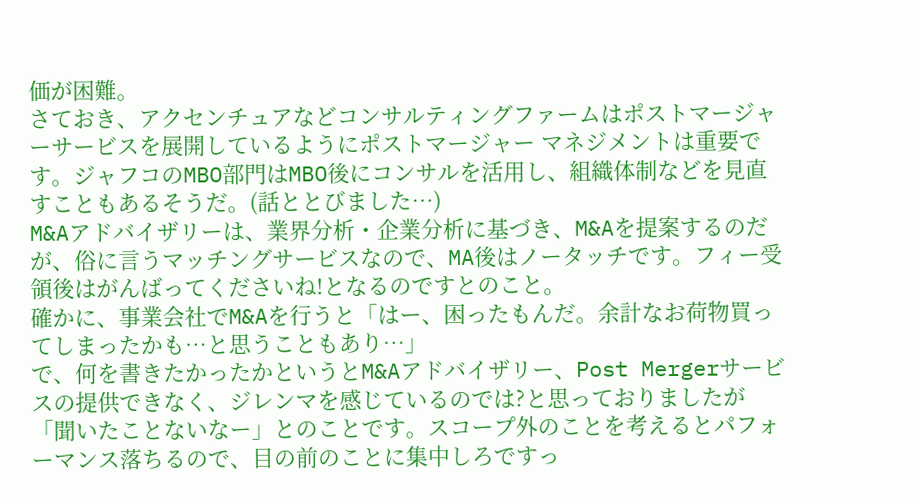価が困難。
さておき、アクセンチュアなどコンサルティングファームはポストマージャーサービスを展開しているようにポストマージャー マネジメントは重要です。ジャフコのMBO部門はMBO後にコンサルを活用し、組織体制などを見直すこともあるそうだ。(話ととびました…)
M&Aアドバイザリーは、業界分析・企業分析に基づき、M&Aを提案するのだが、俗に言うマッチングサービスなので、MA後はノータッチです。フィー受領後はがんばってくださいね!となるのですとのこと。
確かに、事業会社でM&Aを行うと「はー、困ったもんだ。余計なお荷物買ってしまったかも…と思うこともあり…」
で、何を書きたかったかというとM&Aアドバイザリー、Post Mergerサービスの提供できなく、ジレンマを感じているのでは?と思っておりましたが「聞いたことないなー」とのことです。スコープ外のことを考えるとパフォーマンス落ちるので、目の前のことに集中しろですっ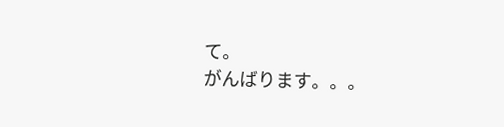て。
がんばります。。。